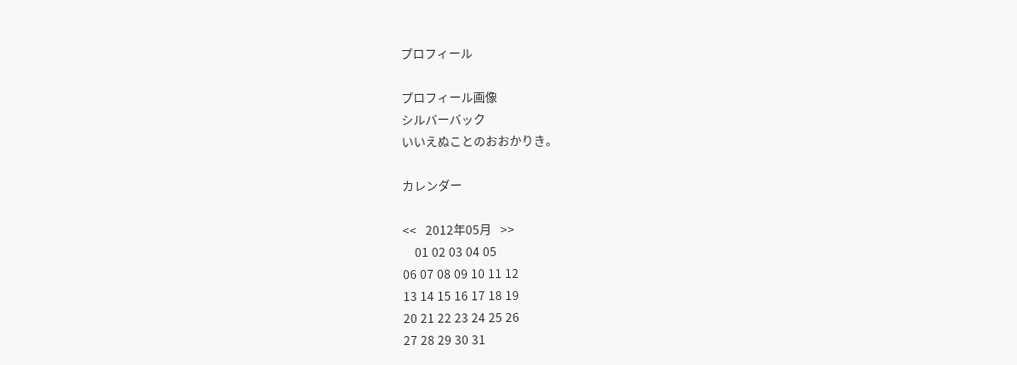プロフィール

プロフィール画像
シルバーバック
いいえぬことのおおかりき。

カレンダー

<<   2012年05月   >>
    01 02 03 04 05
06 07 08 09 10 11 12
13 14 15 16 17 18 19
20 21 22 23 24 25 26
27 28 29 30 31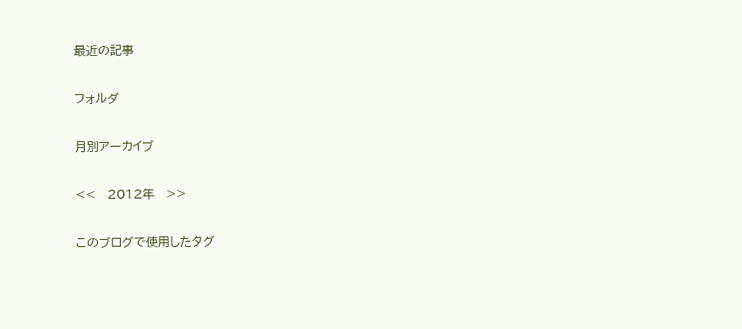最近の記事

フォルダ

月別アーカイブ

<<   2012年   >>

このブログで使用したタグ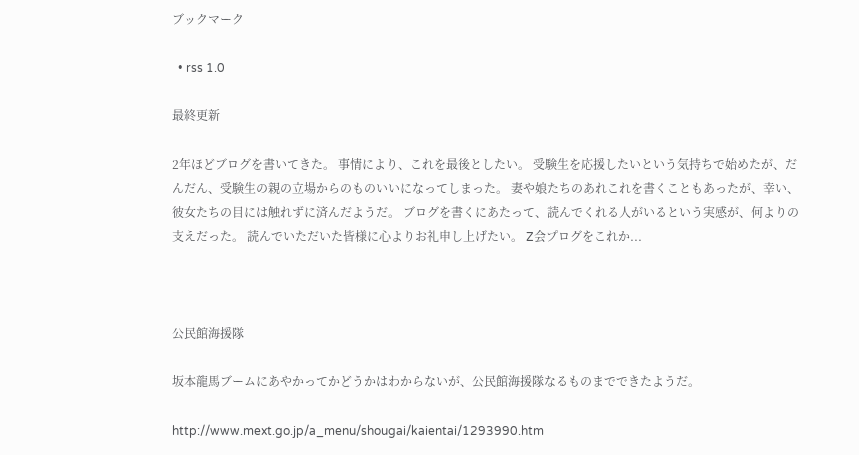ブックマーク

  • rss 1.0

最終更新

2年ほどブログを書いてきた。 事情により、これを最後としたい。 受験生を応援したいという気持ちで始めたが、だんだん、受験生の親の立場からのものいいになってしまった。 妻や娘たちのあれこれを書くこともあったが、幸い、彼女たちの目には触れずに済んだようだ。 ブログを書くにあたって、読んでくれる人がいるという実感が、何よりの支えだった。 読んでいただいた皆様に心よりお礼申し上げたい。 Z会プログをこれか...



公民館海援隊

坂本龍馬ブームにあやかってかどうかはわからないが、公民館海援隊なるものまでできたようだ。

http://www.mext.go.jp/a_menu/shougai/kaientai/1293990.htm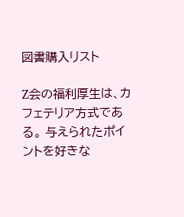図書購入リスト

Z会の福利厚生は、カフェテリア方式である。 与えられたポイントを好きな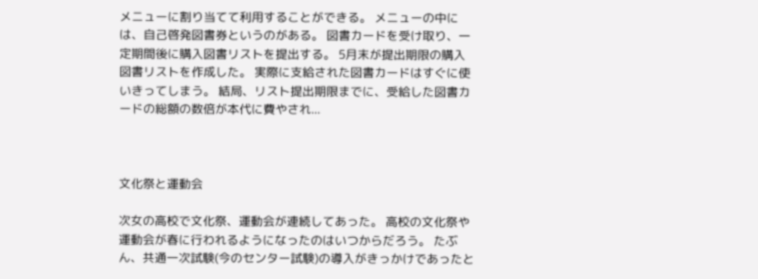メニューに割り当てて利用することができる。 メニューの中には、自己啓発図書券というのがある。 図書カードを受け取り、一定期間後に購入図書リストを提出する。 5月末が提出期限の購入図書リストを作成した。 実際に支給された図書カードはすぐに使いきってしまう。 結局、リスト提出期限までに、受給した図書カードの総額の数倍が本代に費やされ...



文化祭と運動会

次女の高校で文化祭、運動会が連続してあった。 高校の文化祭や運動会が春に行われるようになったのはいつからだろう。 たぶん、共通一次試験(今のセンター試験)の導入がきっかけであったと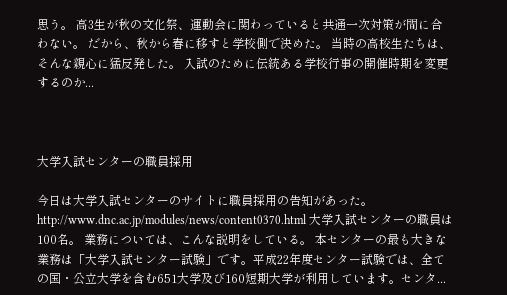思う。 高3生が秋の文化祭、運動会に関わっていると共通一次対策が間に合わない。 だから、秋から春に移すと学校側で決めた。 当時の高校生たちは、そんな親心に猛反発した。 入試のために伝統ある学校行事の開催時期を変更するのか...



大学入試センターの職員採用

今日は大学入試センターのサイトに職員採用の告知があった。
http://www.dnc.ac.jp/modules/news/content0370.html 大学入試センターの職員は100名。 業務については、こんな説明をしている。 本センターの最も大きな業務は「大学入試センター試験」です。平成22年度センター試験では、全ての国・公立大学を含む651大学及び160短期大学が利用しています。センタ...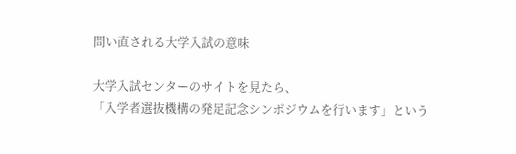問い直される大学入試の意味

大学入試センターのサイトを見たら、
「入学者選抜機構の発足記念シンポジウムを行います」という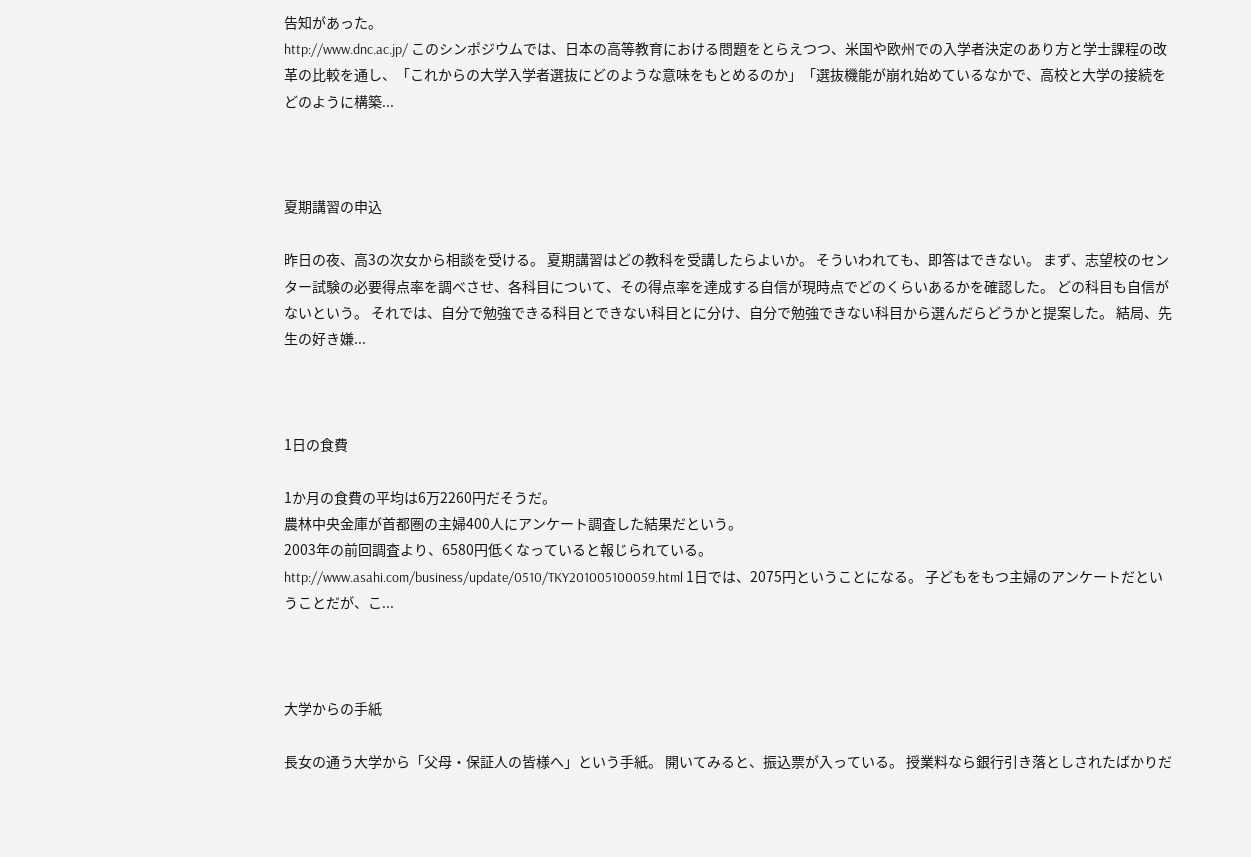告知があった。
http://www.dnc.ac.jp/ このシンポジウムでは、日本の高等教育における問題をとらえつつ、米国や欧州での入学者決定のあり方と学士課程の改革の比較を通し、「これからの大学入学者選抜にどのような意味をもとめるのか」「選抜機能が崩れ始めているなかで、高校と大学の接続をどのように構築...



夏期講習の申込

昨日の夜、高3の次女から相談を受ける。 夏期講習はどの教科を受講したらよいか。 そういわれても、即答はできない。 まず、志望校のセンター試験の必要得点率を調べさせ、各科目について、その得点率を達成する自信が現時点でどのくらいあるかを確認した。 どの科目も自信がないという。 それでは、自分で勉強できる科目とできない科目とに分け、自分で勉強できない科目から選んだらどうかと提案した。 結局、先生の好き嫌...



1日の食費

1か月の食費の平均は6万2260円だそうだ。
農林中央金庫が首都圏の主婦400人にアンケート調査した結果だという。
2003年の前回調査より、6580円低くなっていると報じられている。
http://www.asahi.com/business/update/0510/TKY201005100059.html 1日では、2075円ということになる。 子どもをもつ主婦のアンケートだということだが、こ...



大学からの手紙

長女の通う大学から「父母・保証人の皆様へ」という手紙。 開いてみると、振込票が入っている。 授業料なら銀行引き落としされたばかりだ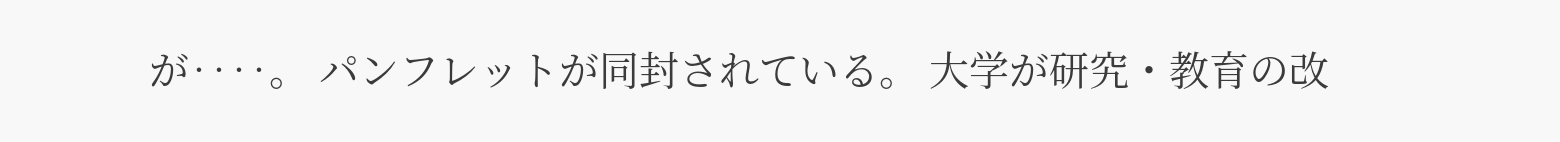が‥‥。 パンフレットが同封されている。 大学が研究・教育の改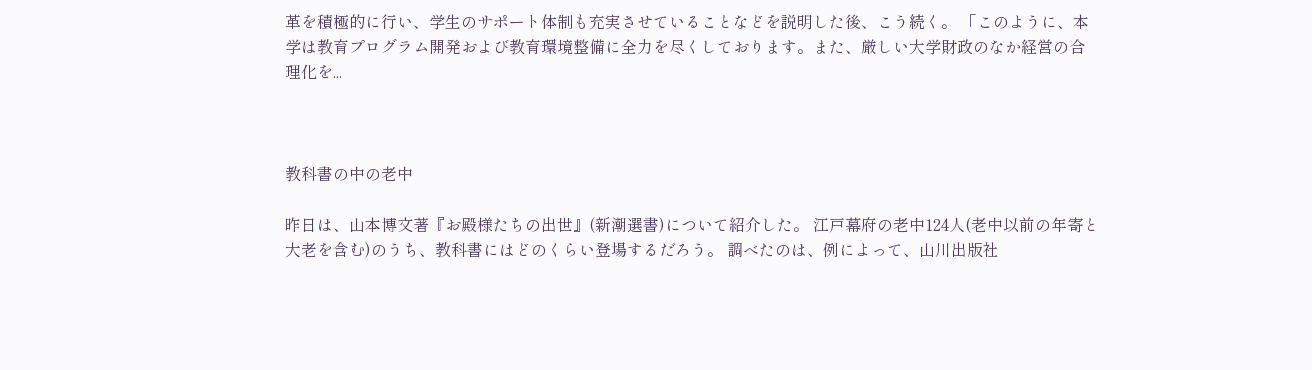革を積極的に行い、学生のサポート体制も充実させていることなどを説明した後、こう続く。 「このように、本学は教育プログラム開発および教育環境整備に全力を尽くしております。また、厳しい大学財政のなか経営の合理化を...



教科書の中の老中

昨日は、山本博文著『お殿様たちの出世』(新潮選書)について紹介した。 江戸幕府の老中124人(老中以前の年寄と大老を含む)のうち、教科書にはどのくらい登場するだろう。 調べたのは、例によって、山川出版社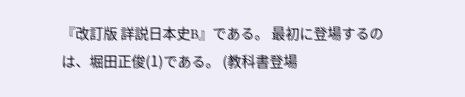『改訂版 詳説日本史B』である。 最初に登場するのは、堀田正俊(1)である。 (教科書登場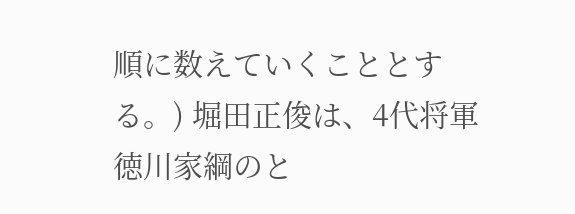順に数えていくこととする。) 堀田正俊は、4代将軍徳川家綱のと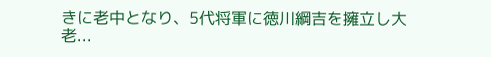きに老中となり、5代将軍に徳川綱吉を擁立し大老...